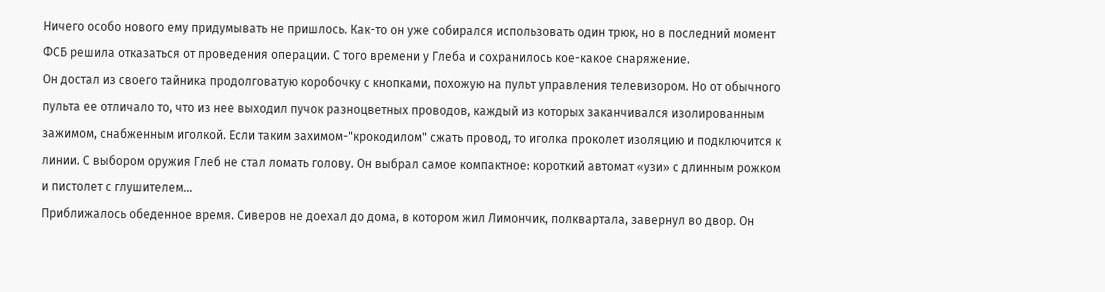Ничего особо нового ему придумывать не пришлось. Как-то он уже собирался использовать один трюк, но в последний момент ФСБ решила отказаться от проведения операции. С того времени у Глеба и сохранилось кое-какое снаряжение.
Он достал из своего тайника продолговатую коробочку с кнопками, похожую на пульт управления телевизором. Но от обычного пульта ее отличало то, что из нее выходил пучок разноцветных проводов, каждый из которых заканчивался изолированным зажимом, снабженным иголкой. Если таким захимом-"крокодилом" сжать провод, то иголка проколет изоляцию и подключится к линии. С выбором оружия Глеб не стал ломать голову. Он выбрал самое компактное: короткий автомат «узи» с длинным рожком и пистолет с глушителем…
Приближалось обеденное время. Сиверов не доехал до дома, в котором жил Лимончик, полквартала, завернул во двор. Он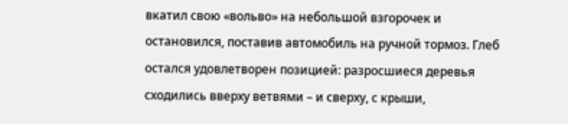вкатил свою «вольво» на небольшой взгорочек и остановился, поставив автомобиль на ручной тормоз. Глеб остался удовлетворен позицией: разросшиеся деревья сходились вверху ветвями – и сверху, с крыши,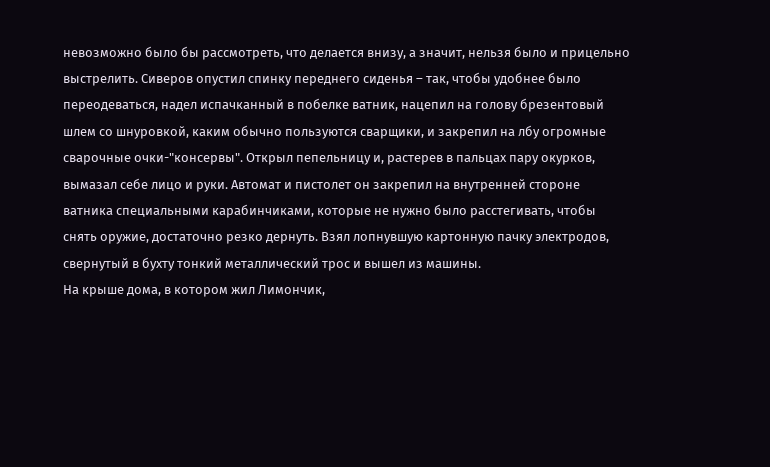невозможно было бы рассмотреть, что делается внизу, а значит, нельзя было и прицельно выстрелить. Сиверов опустил спинку переднего сиденья – так, чтобы удобнее было переодеваться, надел испачканный в побелке ватник, нацепил на голову брезентовый шлем со шнуровкой, каким обычно пользуются сварщики, и закрепил на лбу огромные сварочные очки-"консервы". Открыл пепельницу и, растерев в пальцах пару окурков, вымазал себе лицо и руки. Автомат и пистолет он закрепил на внутренней стороне ватника специальными карабинчиками, которые не нужно было расстегивать, чтобы снять оружие, достаточно резко дернуть. Взял лопнувшую картонную пачку электродов, свернутый в бухту тонкий металлический трос и вышел из машины.
На крыше дома, в котором жил Лимончик,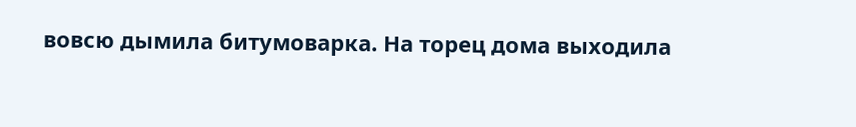вовсю дымила битумоварка. На торец дома выходила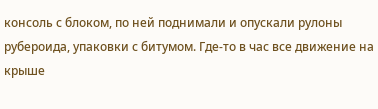консоль с блоком, по ней поднимали и опускали рулоны рубероида, упаковки с битумом. Где-то в час все движение на крыше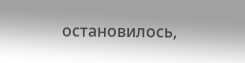остановилось,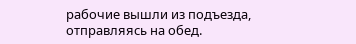рабочие вышли из подъезда, отправляясь на обед.